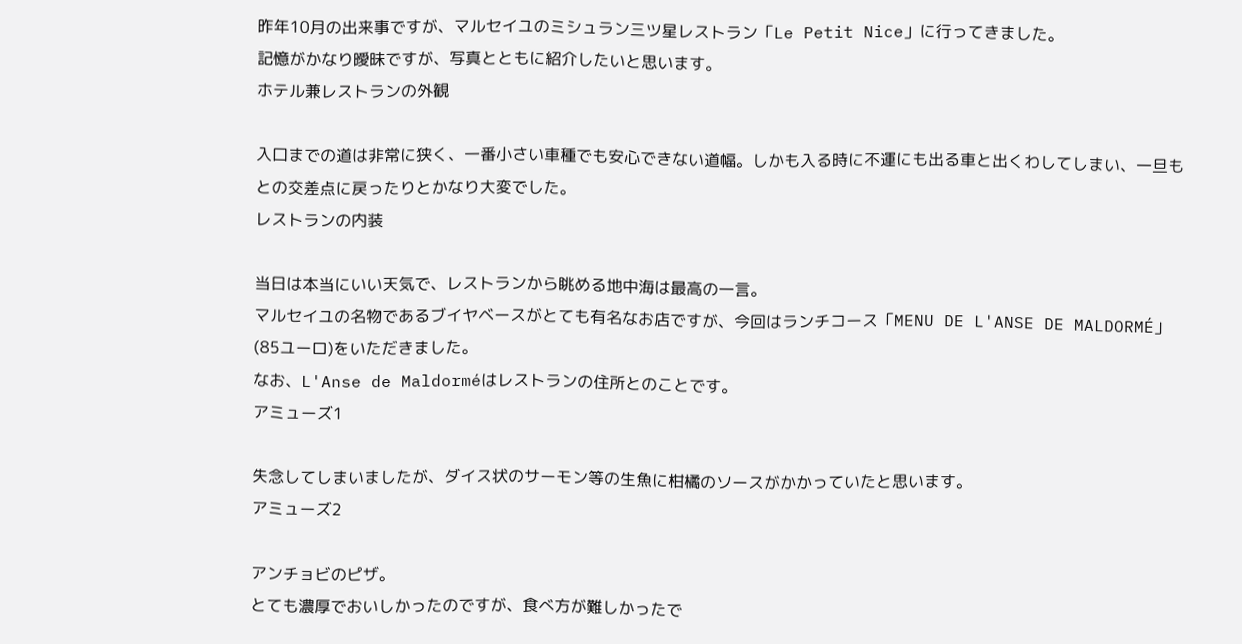昨年10月の出来事ですが、マルセイユのミシュラン三ツ星レストラン「Le Petit Nice」に行ってきました。
記憶がかなり曖昧ですが、写真とともに紹介したいと思います。
ホテル兼レストランの外観

入口までの道は非常に狭く、一番小さい車種でも安心できない道幅。しかも入る時に不運にも出る車と出くわしてしまい、一旦もとの交差点に戻ったりとかなり大変でした。
レストランの内装

当日は本当にいい天気で、レストランから眺める地中海は最高の一言。
マルセイユの名物であるブイヤベースがとても有名なお店ですが、今回はランチコース「MENU DE L'ANSE DE MALDORMÉ」(85ユーロ)をいただきました。
なお、L'Anse de Maldorméはレストランの住所とのことです。
アミューズ1

失念してしまいましたが、ダイス状のサーモン等の生魚に柑橘のソースがかかっていたと思います。
アミューズ2

アンチョビのピザ。
とても濃厚でおいしかったのですが、食べ方が難しかったで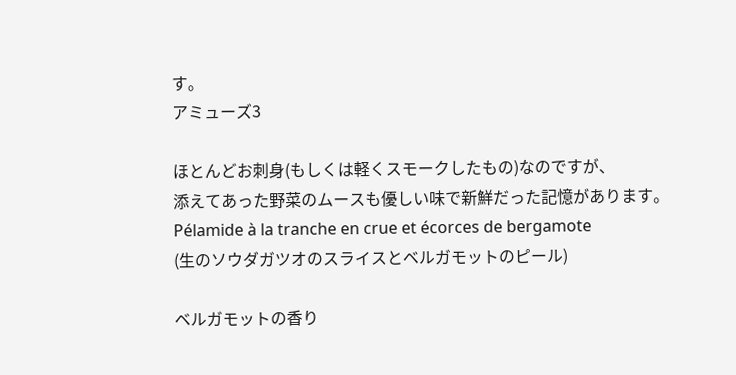す。
アミューズ3

ほとんどお刺身(もしくは軽くスモークしたもの)なのですが、
添えてあった野菜のムースも優しい味で新鮮だった記憶があります。
Pélamide à la tranche en crue et écorces de bergamote
(生のソウダガツオのスライスとベルガモットのピール)

ベルガモットの香り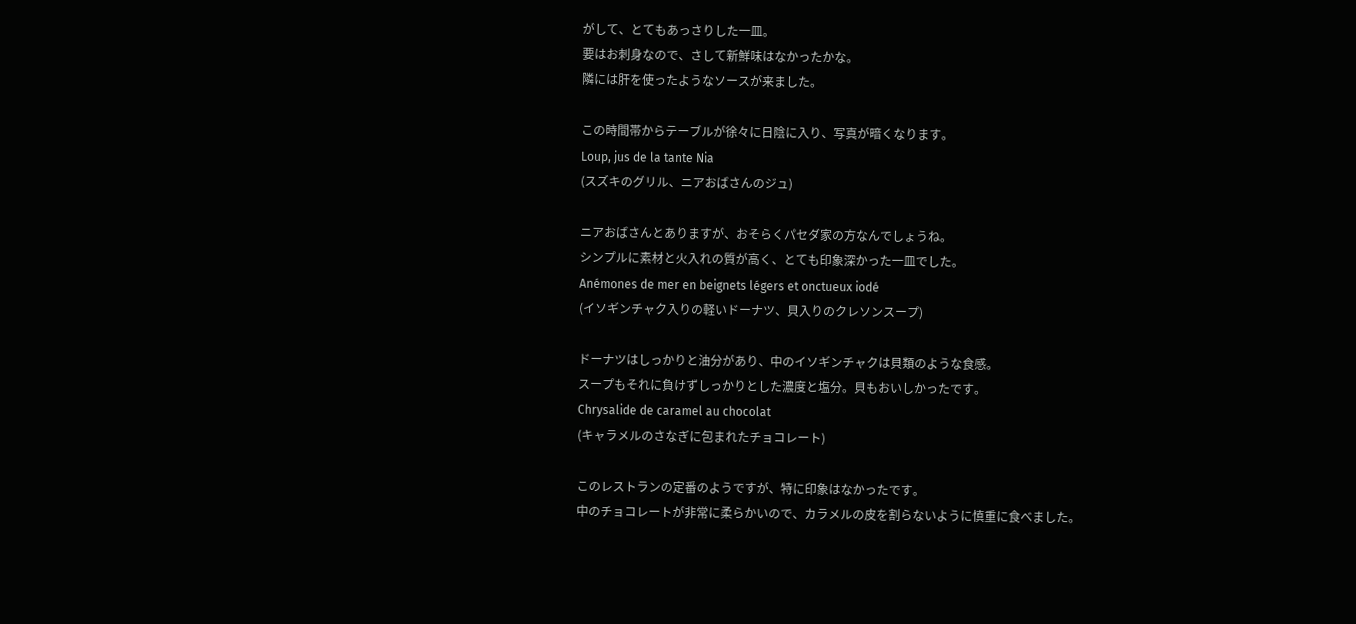がして、とてもあっさりした一皿。
要はお刺身なので、さして新鮮味はなかったかな。
隣には肝を使ったようなソースが来ました。

この時間帯からテーブルが徐々に日陰に入り、写真が暗くなります。
Loup, jus de la tante Nia
(スズキのグリル、ニアおばさんのジュ)

ニアおばさんとありますが、おそらくパセダ家の方なんでしょうね。
シンプルに素材と火入れの質が高く、とても印象深かった一皿でした。
Anémones de mer en beignets légers et onctueux iodé
(イソギンチャク入りの軽いドーナツ、貝入りのクレソンスープ)

ドーナツはしっかりと油分があり、中のイソギンチャクは貝類のような食感。
スープもそれに負けずしっかりとした濃度と塩分。貝もおいしかったです。
Chrysalide de caramel au chocolat
(キャラメルのさなぎに包まれたチョコレート)

このレストランの定番のようですが、特に印象はなかったです。
中のチョコレートが非常に柔らかいので、カラメルの皮を割らないように慎重に食べました。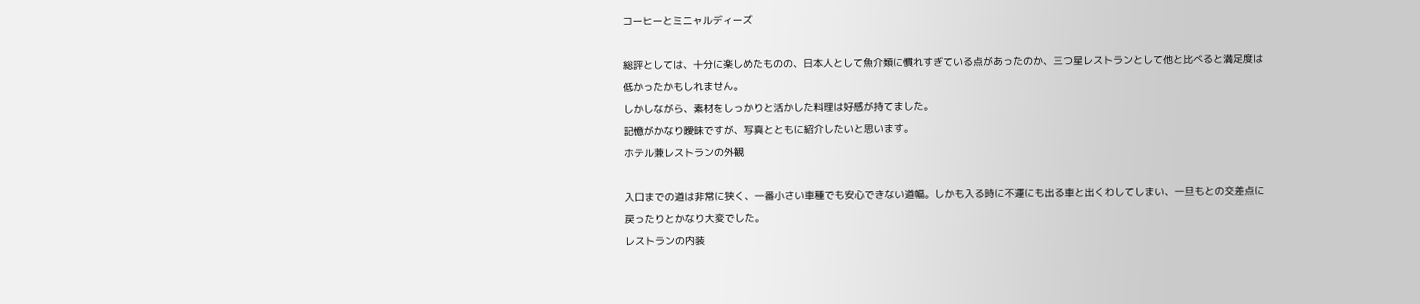コーヒーとミニャルディーズ

総評としては、十分に楽しめたものの、日本人として魚介類に慣れすぎている点があったのか、三つ星レストランとして他と比べると満足度は低かったかもしれません。
しかしながら、素材をしっかりと活かした料理は好感が持てました。
記憶がかなり曖昧ですが、写真とともに紹介したいと思います。
ホテル兼レストランの外観

入口までの道は非常に狭く、一番小さい車種でも安心できない道幅。しかも入る時に不運にも出る車と出くわしてしまい、一旦もとの交差点に戻ったりとかなり大変でした。
レストランの内装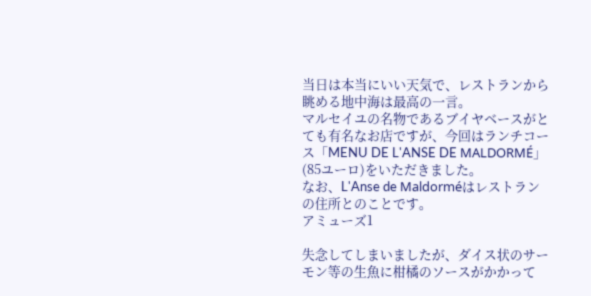当日は本当にいい天気で、レストランから眺める地中海は最高の一言。
マルセイユの名物であるブイヤベースがとても有名なお店ですが、今回はランチコース「MENU DE L'ANSE DE MALDORMÉ」(85ユーロ)をいただきました。
なお、L'Anse de Maldorméはレストランの住所とのことです。
アミューズ1

失念してしまいましたが、ダイス状のサーモン等の生魚に柑橘のソースがかかって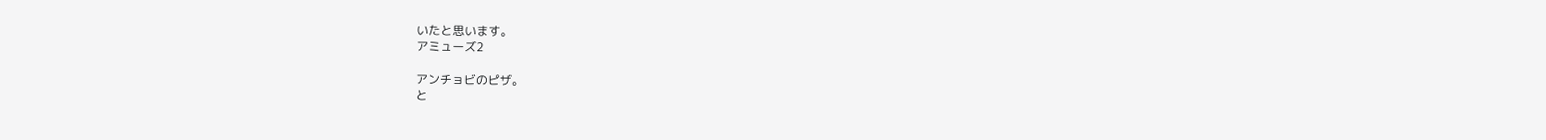いたと思います。
アミューズ2

アンチョビのピザ。
と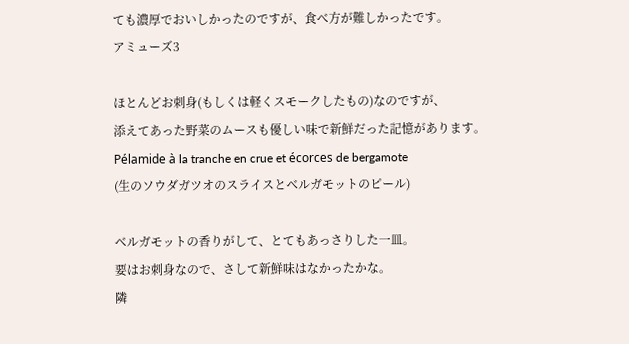ても濃厚でおいしかったのですが、食べ方が難しかったです。
アミューズ3

ほとんどお刺身(もしくは軽くスモークしたもの)なのですが、
添えてあった野菜のムースも優しい味で新鮮だった記憶があります。
Pélamide à la tranche en crue et écorces de bergamote
(生のソウダガツオのスライスとベルガモットのピール)

ベルガモットの香りがして、とてもあっさりした一皿。
要はお刺身なので、さして新鮮味はなかったかな。
隣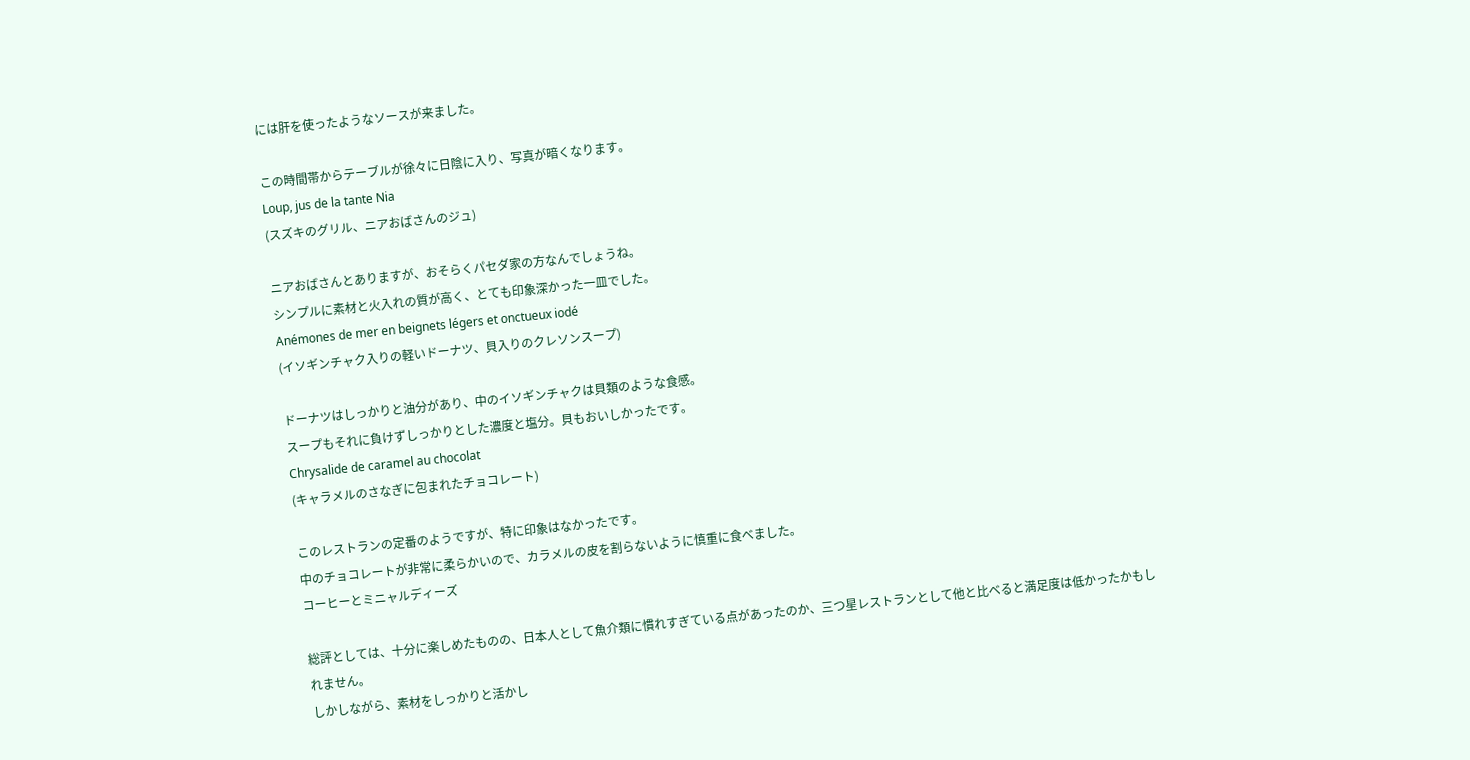には肝を使ったようなソースが来ました。

この時間帯からテーブルが徐々に日陰に入り、写真が暗くなります。
Loup, jus de la tante Nia
(スズキのグリル、ニアおばさんのジュ)

ニアおばさんとありますが、おそらくパセダ家の方なんでしょうね。
シンプルに素材と火入れの質が高く、とても印象深かった一皿でした。
Anémones de mer en beignets légers et onctueux iodé
(イソギンチャク入りの軽いドーナツ、貝入りのクレソンスープ)

ドーナツはしっかりと油分があり、中のイソギンチャクは貝類のような食感。
スープもそれに負けずしっかりとした濃度と塩分。貝もおいしかったです。
Chrysalide de caramel au chocolat
(キャラメルのさなぎに包まれたチョコレート)

このレストランの定番のようですが、特に印象はなかったです。
中のチョコレートが非常に柔らかいので、カラメルの皮を割らないように慎重に食べました。
コーヒーとミニャルディーズ

総評としては、十分に楽しめたものの、日本人として魚介類に慣れすぎている点があったのか、三つ星レストランとして他と比べると満足度は低かったかもしれません。
しかしながら、素材をしっかりと活かし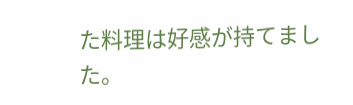た料理は好感が持てました。